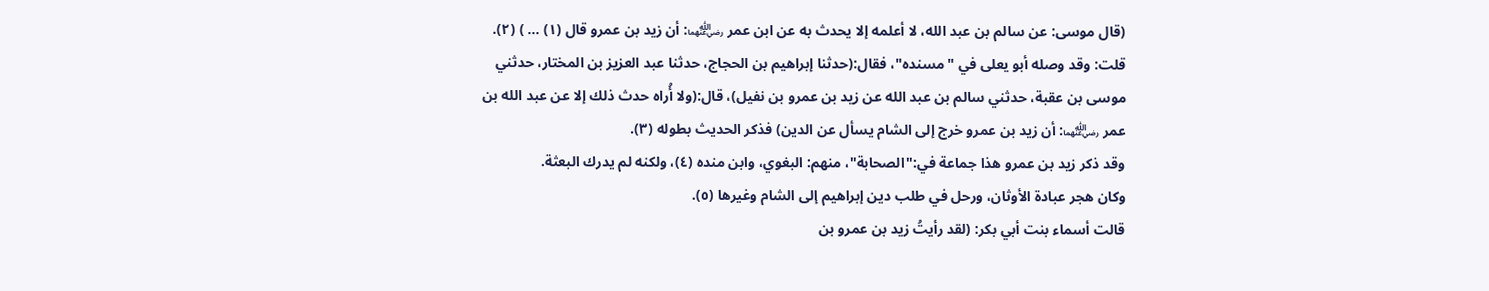(قال موسى: عن سالم بن عبد الله، لا أعلمه إلا يحدث به عن ابن عمر ﵄: أن زيد بن عمرو قال (١) … ) (٢).
قلت: وقد وصله أبو يعلى في "مسنده"، فقال:(حدثنا إبراهيم بن الحجاج، حدثنا عبد العزيز بن المختار، حدثني موسى بن عقبة، حدثني سالم بن عبد الله عن زيد بن عمرو بن نفيل)، قال:(ولا أُراه حدث ذلك إلا عن عبد الله بن عمر ﵄: أن زيد بن عمرو خرج إلى الشام يسأل عن الدين) فذكر الحديث بطوله (٣).
وقد ذكر زيد بن عمرو هذا جماعة في:"الصحابة"، منهم: البغوي، وابن منده (٤)، ولكنه لم يدرك البعثة.
وكان هجر عبادة الأوثان، ورحل في طلب دين إبراهيم إلى الشام وغيرها (٥).
قالت أسماء بنت أبي بكر: (لقد رأيتُ زيد بن عمرو بن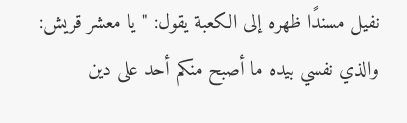نفيل مسندًا ظهره إلى الكعبة يقول: "يا معشر قريش: والذي نفسي بيده ما أصبح منكم أحد على دين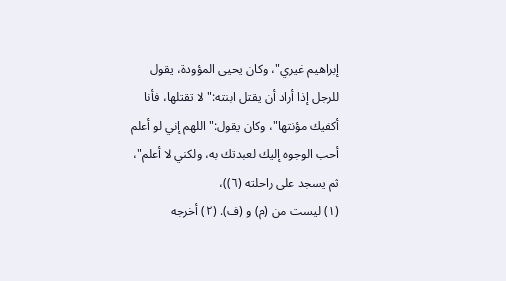إبراهيم غيري"، وكان يحيى المؤودة، يقول للرجل إذا أراد أن يقتل ابنته:"لا تقتلها، فأنا أكفيك مؤنتها"، وكان يقول:"اللهم إني لو أعلم أحب الوجوه إليك لعبدتك به، ولكني لا أعلم"، ثم يسجد على راحلته (٦))،
(١) ليست من (م) و (ف). (٢) أخرجه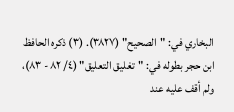البخاري في: "الصحيح" (٣٨٢٧). (٣) ذكره الحافظ ابن حجر بطوله في: "تغليق التعليق" (٤/ ٨٢ - ٨٣)، ولم أقف عليه عند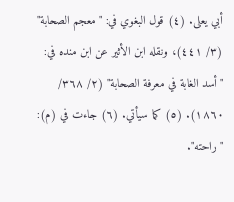أبي يعلى. (٤) قول البغوي في: "معجم الصحابة" (٣/ ٤٤١)، ونقله ابن الأثير عن ابن منده في: "أسد الغابة في معرفة الصحابة" (٢/ ٣٦٨/ ١٨٦٠). (٥) كما سيأتي. (٦) جاءت في (م): "راحته".